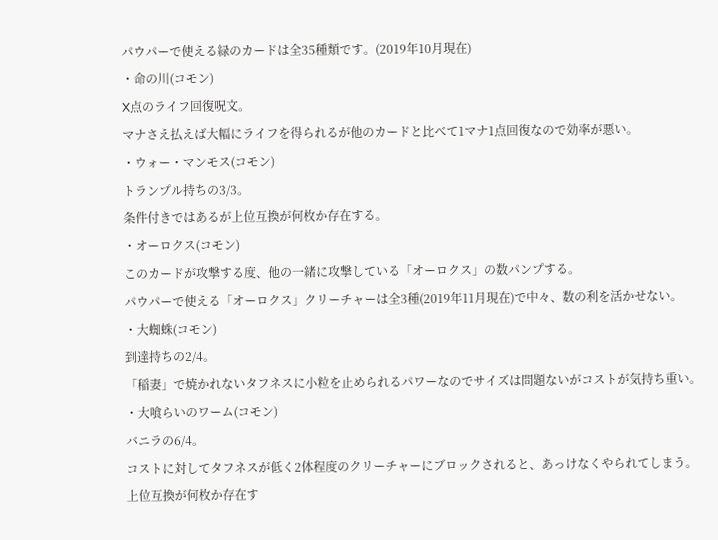パウパーで使える緑のカードは全35種類です。(2019年10月現在)
・命の川(コモン)
X点のライフ回復呪文。
マナさえ払えば大幅にライフを得られるが他のカードと比べて1マナ1点回復なので効率が悪い。
・ウォー・マンモス(コモン)
トランプル持ちの3/3。
条件付きではあるが上位互換が何枚か存在する。
・オーロクス(コモン)
このカードが攻撃する度、他の一緒に攻撃している「オーロクス」の数パンプする。
パウパーで使える「オーロクス」クリーチャーは全3種(2019年11月現在)で中々、数の利を活かせない。
・大蜘蛛(コモン)
到達持ちの2/4。
「稲妻」で焼かれないタフネスに小粒を止められるパワーなのでサイズは問題ないがコストが気持ち重い。
・大喰らいのワーム(コモン)
バニラの6/4。
コストに対してタフネスが低く2体程度のクリーチャーにブロックされると、あっけなくやられてしまう。
上位互換が何枚か存在す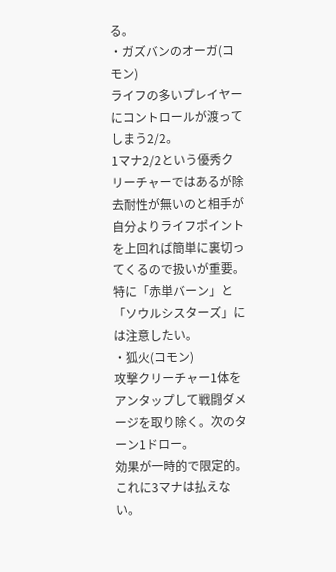る。
・ガズバンのオーガ(コモン)
ライフの多いプレイヤーにコントロールが渡ってしまう2/2。
1マナ2/2という優秀クリーチャーではあるが除去耐性が無いのと相手が自分よりライフポイントを上回れば簡単に裏切ってくるので扱いが重要。特に「赤単バーン」と「ソウルシスターズ」には注意したい。
・狐火(コモン)
攻撃クリーチャー1体をアンタップして戦闘ダメージを取り除く。次のターン1ドロー。
効果が一時的で限定的。これに3マナは払えない。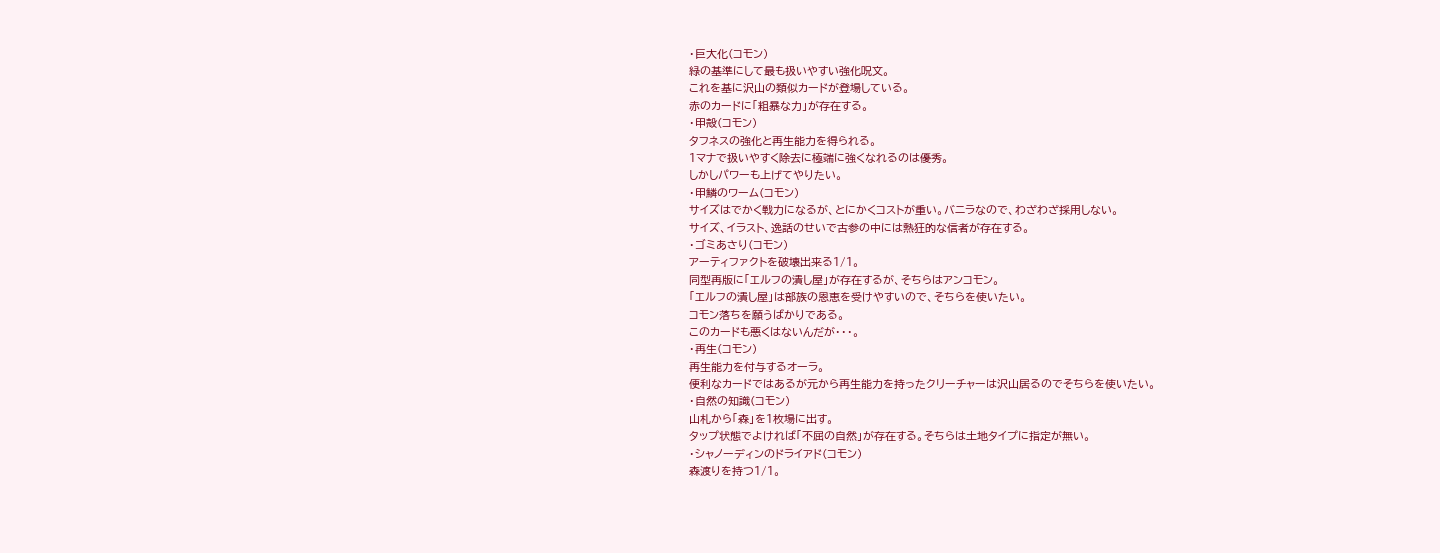・巨大化(コモン)
緑の基準にして最も扱いやすい強化呪文。
これを基に沢山の類似カードが登場している。
赤のカードに「粗暴な力」が存在する。
・甲殻(コモン)
タフネスの強化と再生能力を得られる。
1マナで扱いやすく除去に極端に強くなれるのは優秀。
しかしパワーも上げてやりたい。
・甲鱗のワーム(コモン)
サイズはでかく戦力になるが、とにかくコストが重い。バニラなので、わざわざ採用しない。
サイズ、イラスト、逸話のせいで古参の中には熱狂的な信者が存在する。
・ゴミあさり(コモン)
アーティファクトを破壊出来る1/1。
同型再版に「エルフの潰し屋」が存在するが、そちらはアンコモン。
「エルフの潰し屋」は部族の恩恵を受けやすいので、そちらを使いたい。
コモン落ちを願うばかりである。
このカードも悪くはないんだが・・・。
・再生(コモン)
再生能力を付与するオーラ。
便利なカードではあるが元から再生能力を持ったクリーチャーは沢山居るのでそちらを使いたい。
・自然の知識(コモン)
山札から「森」を1枚場に出す。
タップ状態でよければ「不屈の自然」が存在する。そちらは土地タイプに指定が無い。
・シャノーディンのドライアド(コモン)
森渡りを持つ1/1。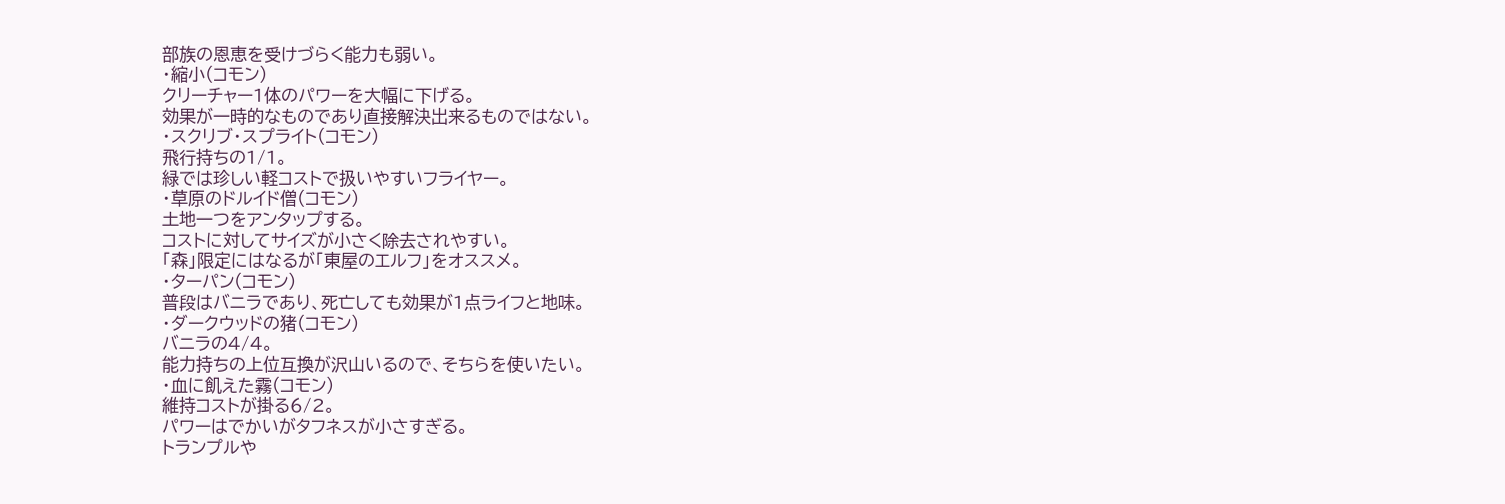部族の恩恵を受けづらく能力も弱い。
・縮小(コモン)
クリーチャー1体のパワーを大幅に下げる。
効果が一時的なものであり直接解決出来るものではない。
・スクリブ・スプライト(コモン)
飛行持ちの1/1。
緑では珍しい軽コストで扱いやすいフライヤー。
・草原のドルイド僧(コモン)
土地一つをアンタップする。
コストに対してサイズが小さく除去されやすい。
「森」限定にはなるが「東屋のエルフ」をオススメ。
・ターパン(コモン)
普段はバニラであり、死亡しても効果が1点ライフと地味。
・ダークウッドの猪(コモン)
バニラの4/4。
能力持ちの上位互換が沢山いるので、そちらを使いたい。
・血に飢えた霧(コモン)
維持コストが掛る6/2。
パワーはでかいがタフネスが小さすぎる。
トランプルや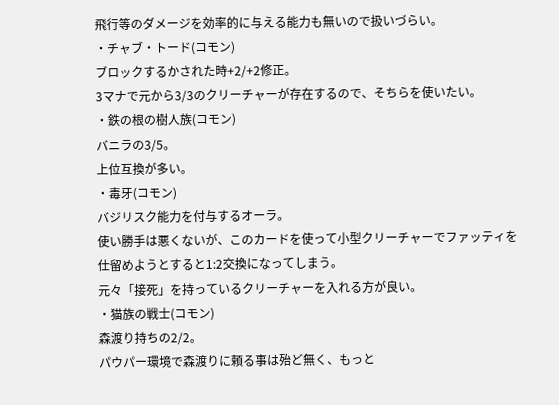飛行等のダメージを効率的に与える能力も無いので扱いづらい。
・チャブ・トード(コモン)
ブロックするかされた時+2/+2修正。
3マナで元から3/3のクリーチャーが存在するので、そちらを使いたい。
・鉄の根の樹人族(コモン)
バニラの3/5。
上位互換が多い。
・毒牙(コモン)
バジリスク能力を付与するオーラ。
使い勝手は悪くないが、このカードを使って小型クリーチャーでファッティを仕留めようとすると1:2交換になってしまう。
元々「接死」を持っているクリーチャーを入れる方が良い。
・猫族の戦士(コモン)
森渡り持ちの2/2。
パウパー環境で森渡りに頼る事は殆ど無く、もっと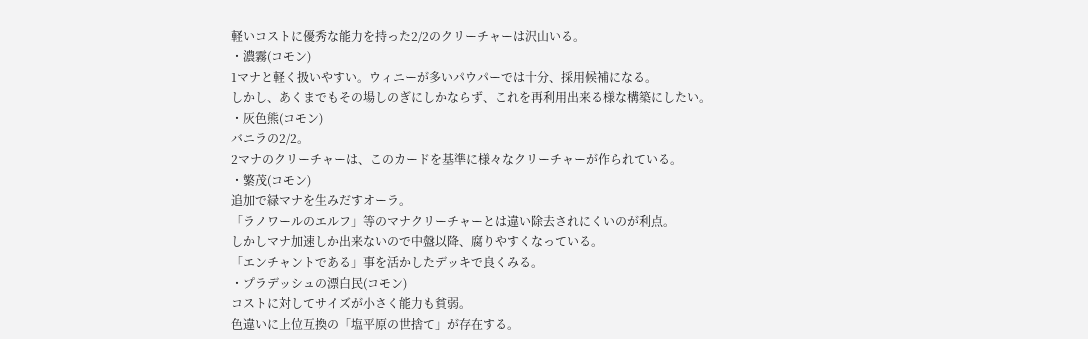軽いコストに優秀な能力を持った2/2のクリーチャーは沢山いる。
・濃霧(コモン)
1マナと軽く扱いやすい。ウィニーが多いパウパーでは十分、採用候補になる。
しかし、あくまでもその場しのぎにしかならず、これを再利用出来る様な構築にしたい。
・灰色熊(コモン)
バニラの2/2。
2マナのクリーチャーは、このカードを基準に様々なクリーチャーが作られている。
・繁茂(コモン)
追加で緑マナを生みだすオーラ。
「ラノワールのエルフ」等のマナクリーチャーとは違い除去されにくいのが利点。
しかしマナ加速しか出来ないので中盤以降、腐りやすくなっている。
「エンチャントである」事を活かしたデッキで良くみる。
・プラデッシュの漂白民(コモン)
コストに対してサイズが小さく能力も貧弱。
色違いに上位互換の「塩平原の世捨て」が存在する。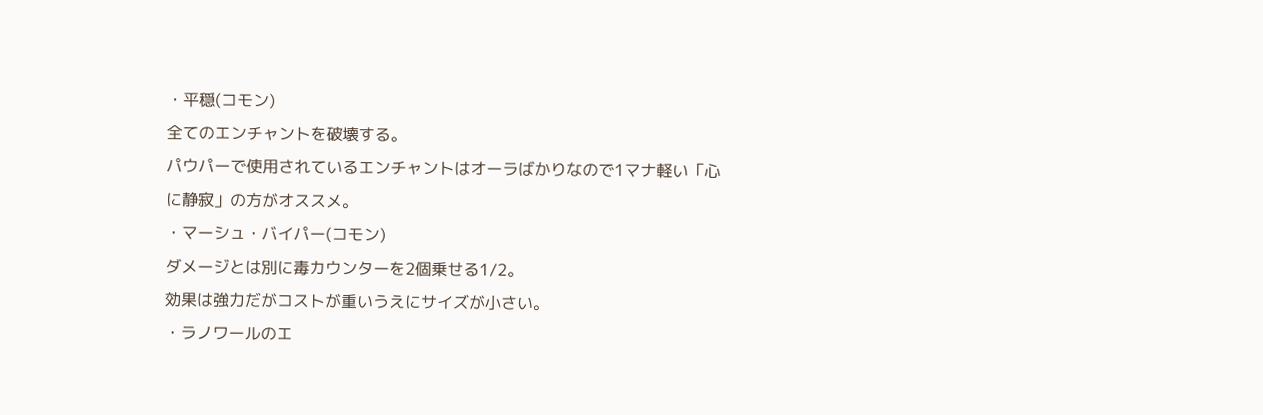・平穏(コモン)
全てのエンチャントを破壊する。
パウパーで使用されているエンチャントはオーラばかりなので1マナ軽い「心に静寂」の方がオススメ。
・マーシュ・バイパー(コモン)
ダメージとは別に毒カウンターを2個乗せる1/2。
効果は強力だがコストが重いうえにサイズが小さい。
・ラノワールのエ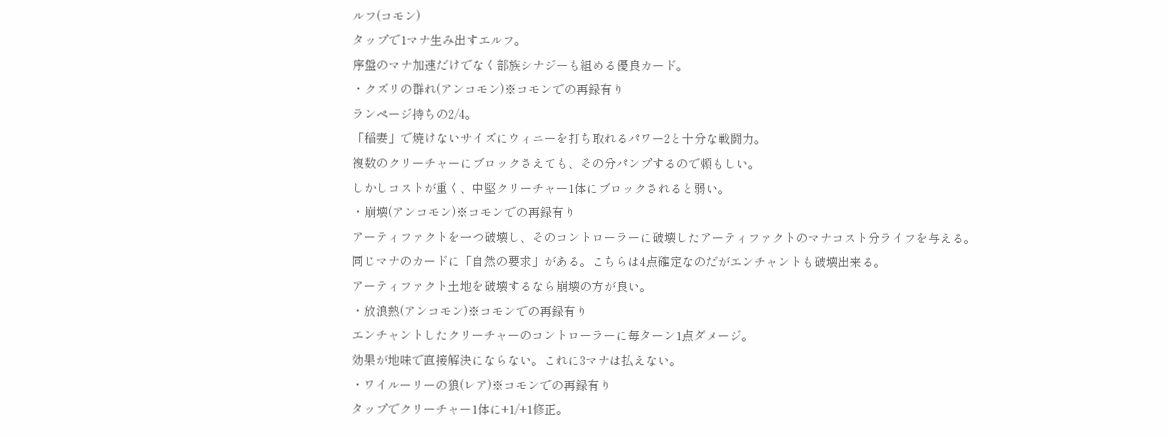ルフ(コモン)
タップで1マナ生み出すエルフ。
序盤のマナ加速だけでなく部族シナジーも組める優良カード。
・クズリの群れ(アンコモン)※コモンでの再録有り
ランページ持ちの2/4。
「稲妻」で焼けないサイズにウィニーを打ち取れるパワー2と十分な戦闘力。
複数のクリーチャーにブロックさえても、その分パンプするので頼もしい。
しかしコストが重く、中堅クリーチャー1体にブロックされると弱い。
・崩壊(アンコモン)※コモンでの再録有り
アーティファクトを一つ破壊し、そのコントローラーに破壊したアーティファクトのマナコスト分ライフを与える。
同じマナのカードに「自然の要求」がある。こちらは4点確定なのだがエンチャントも破壊出来る。
アーティファクト土地を破壊するなら崩壊の方が良い。
・放浪熱(アンコモン)※コモンでの再録有り
エンチャントしたクリーチャーのコントローラーに毎ターン1点ダメージ。
効果が地味で直接解決にならない。これに3マナは払えない。
・ワイルーリーの狼(レア)※コモンでの再録有り
タップでクリーチャー1体に+1/+1修正。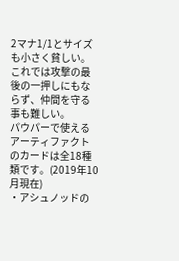2マナ1/1とサイズも小さく貧しい。これでは攻撃の最後の一押しにもならず、仲間を守る事も難しい。
パウパーで使えるアーティファクトのカードは全18種類です。(2019年10月現在)
・アシュノッドの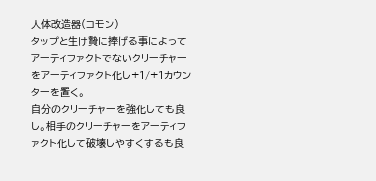人体改造器(コモン)
タップと生け贄に捧げる事によってアーティファクトでないクリーチャーをアーティファクト化し+1/+1カウンターを置く。
自分のクリーチャーを強化しても良し。相手のクリーチャーをアーティファクト化して破壊しやすくするも良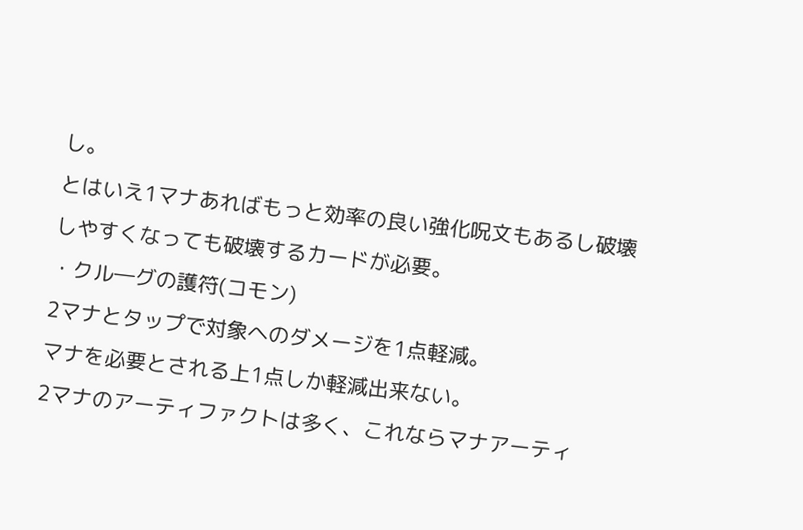し。
とはいえ1マナあればもっと効率の良い強化呪文もあるし破壊しやすくなっても破壊するカードが必要。
・クル―グの護符(コモン)
2マナとタップで対象へのダメージを1点軽減。
マナを必要とされる上1点しか軽減出来ない。
2マナのアーティファクトは多く、これならマナアーティ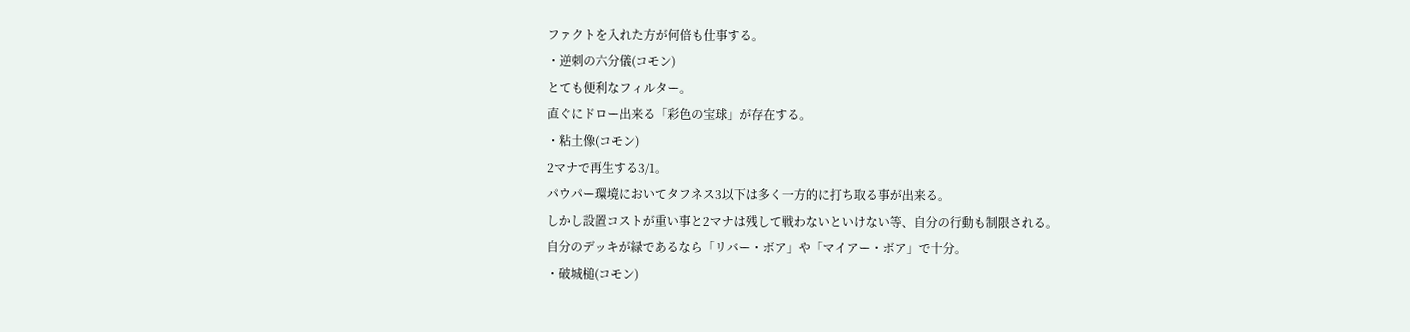ファクトを入れた方が何倍も仕事する。
・逆刺の六分儀(コモン)
とても便利なフィルター。
直ぐにドロー出来る「彩色の宝球」が存在する。
・粘土像(コモン)
2マナで再生する3/1。
パウパー環境においてタフネス3以下は多く一方的に打ち取る事が出来る。
しかし設置コストが重い事と2マナは残して戦わないといけない等、自分の行動も制限される。
自分のデッキが緑であるなら「リバー・ボア」や「マイアー・ボア」で十分。
・破城槌(コモン)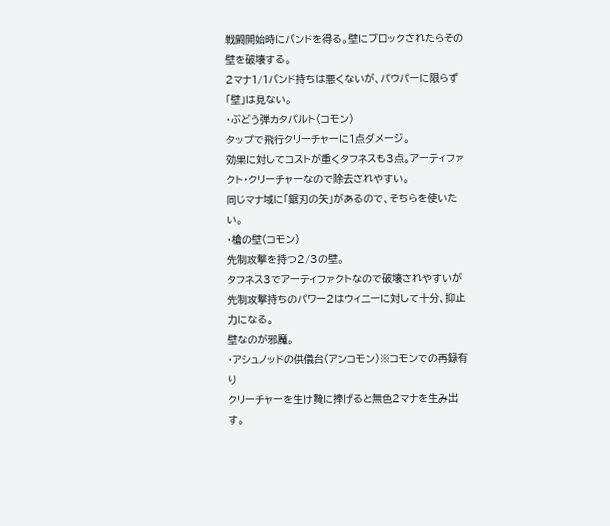戦闘開始時にバンドを得る。壁にブロックされたらその壁を破壊する。
2マナ1/1バンド持ちは悪くないが、パウパーに限らず「壁」は見ない。
・ぶどう弾カタパルト(コモン)
タップで飛行クリーチャーに1点ダメージ。
効果に対してコストが重くタフネスも3点。アーティファクト・クリーチャーなので除去されやすい。
同じマナ域に「鋸刃の矢」があるので、そちらを使いたい。
・槍の壁(コモン)
先制攻撃を持つ2/3の壁。
タフネス3でアーティファクトなので破壊されやすいが先制攻撃持ちのパワー2はウィニーに対して十分、抑止力になる。
壁なのが邪魔。
・アシュノッドの供儀台(アンコモン)※コモンでの再録有り
クリーチャーを生け贄に捧げると無色2マナを生み出す。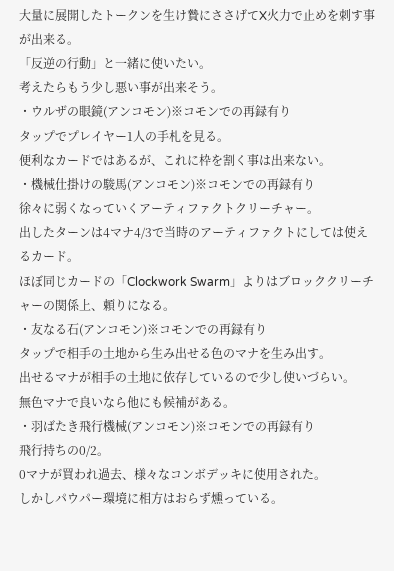大量に展開したトークンを生け贄にささげてX火力で止めを刺す事が出来る。
「反逆の行動」と一緒に使いたい。
考えたらもう少し悪い事が出来そう。
・ウルザの眼鏡(アンコモン)※コモンでの再録有り
タップでプレイヤー1人の手札を見る。
便利なカードではあるが、これに枠を割く事は出来ない。
・機械仕掛けの駿馬(アンコモン)※コモンでの再録有り
徐々に弱くなっていくアーティファクトクリーチャー。
出したターンは4マナ4/3で当時のアーティファクトにしては使えるカード。
ほぼ同じカードの「Clockwork Swarm」よりはブロッククリーチャーの関係上、頼りになる。
・友なる石(アンコモン)※コモンでの再録有り
タップで相手の土地から生み出せる色のマナを生み出す。
出せるマナが相手の土地に依存しているので少し使いづらい。
無色マナで良いなら他にも候補がある。
・羽ばたき飛行機械(アンコモン)※コモンでの再録有り
飛行持ちの0/2。
0マナが買われ過去、様々なコンボデッキに使用された。
しかしパウパー環境に相方はおらず燻っている。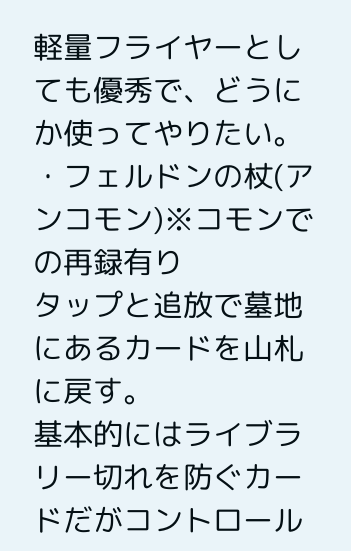軽量フライヤーとしても優秀で、どうにか使ってやりたい。
・フェルドンの杖(アンコモン)※コモンでの再録有り
タップと追放で墓地にあるカードを山札に戻す。
基本的にはライブラリー切れを防ぐカードだがコントロール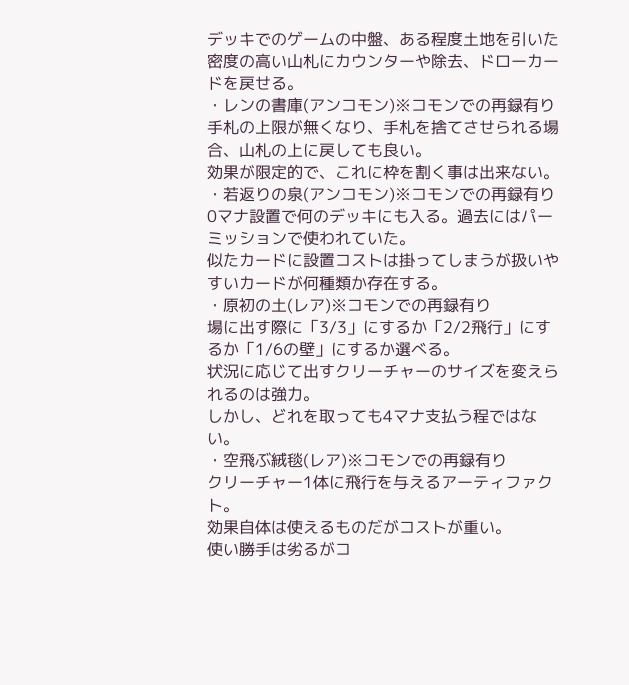デッキでのゲームの中盤、ある程度土地を引いた密度の高い山札にカウンターや除去、ドローカードを戻せる。
・レンの書庫(アンコモン)※コモンでの再録有り
手札の上限が無くなり、手札を捨てさせられる場合、山札の上に戻しても良い。
効果が限定的で、これに枠を割く事は出来ない。
・若返りの泉(アンコモン)※コモンでの再録有り
0マナ設置で何のデッキにも入る。過去にはパーミッションで使われていた。
似たカードに設置コストは掛ってしまうが扱いやすいカードが何種類か存在する。
・原初の土(レア)※コモンでの再録有り
場に出す際に「3/3」にするか「2/2飛行」にするか「1/6の壁」にするか選べる。
状況に応じて出すクリーチャーのサイズを変えられるのは強力。
しかし、どれを取っても4マナ支払う程ではない。
・空飛ぶ絨毯(レア)※コモンでの再録有り
クリーチャー1体に飛行を与えるアーティファクト。
効果自体は使えるものだがコストが重い。
使い勝手は劣るがコ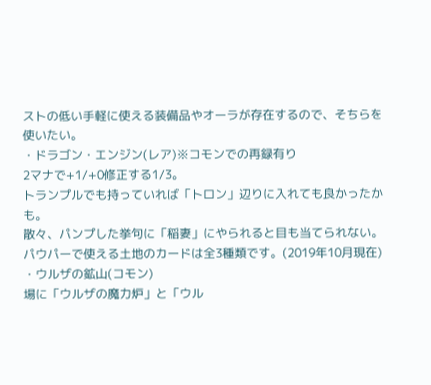ストの低い手軽に使える装備品やオーラが存在するので、そちらを使いたい。
・ドラゴン・エンジン(レア)※コモンでの再録有り
2マナで+1/+0修正する1/3。
トランプルでも持っていれば「トロン」辺りに入れても良かったかも。
散々、パンプした挙句に「稲妻」にやられると目も当てられない。
パウパーで使える土地のカードは全3種類です。(2019年10月現在)
・ウルザの鉱山(コモン)
場に「ウルザの魔力炉」と「ウル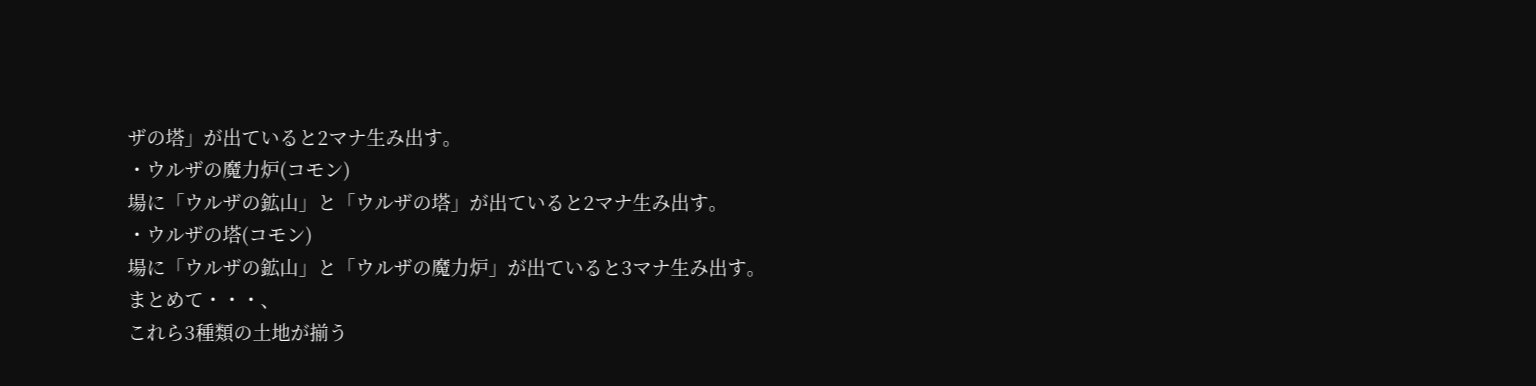ザの塔」が出ていると2マナ生み出す。
・ウルザの魔力炉(コモン)
場に「ウルザの鉱山」と「ウルザの塔」が出ていると2マナ生み出す。
・ウルザの塔(コモン)
場に「ウルザの鉱山」と「ウルザの魔力炉」が出ていると3マナ生み出す。
まとめて・・・、
これら3種類の土地が揃う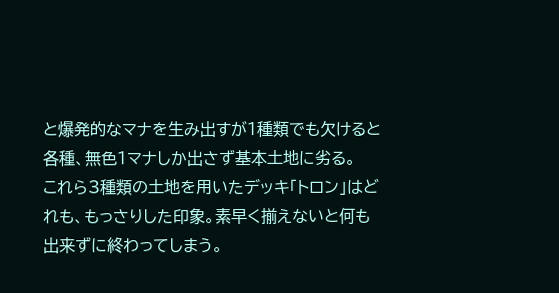と爆発的なマナを生み出すが1種類でも欠けると各種、無色1マナしか出さず基本土地に劣る。
これら3種類の土地を用いたデッキ「トロン」はどれも、もっさりした印象。素早く揃えないと何も出来ずに終わってしまう。